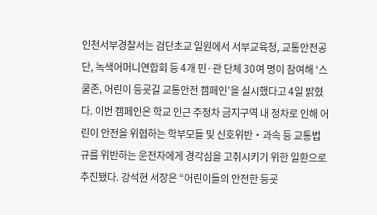인천서부경찰서는 검단초교 일원에서 서부교육청, 교통안전공단, 녹색어머니연합회 등 4개 민·관 단체 30여 명이 참여해 ‘스쿨존, 어린이 등굣길 교통안전 캠페인’을 실시했다고 4일 밝혔다. 이번 캠페인은 학교 인근 주정차 금지구역 내 정차로 인해 어린이 안전을 위협하는 학부모들 및 신호위반‧과속 등 교통법규를 위반하는 운전자에게 경각심을 고취시키기 위한 일환으로 추진됐다. 강석현 서장은 “어린이들의 안전한 등굣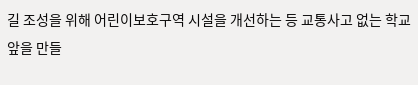길 조성을 위해 어린이보호구역 시설을 개선하는 등 교통사고 없는 학교 앞을 만들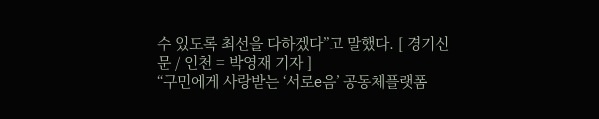수 있도록 최선을 다하겠다”고 말했다. [ 경기신문 / 인천 = 박영재 기자 ]
“구민에게 사랑받는 ‘서로e음’ 공동체플랫폼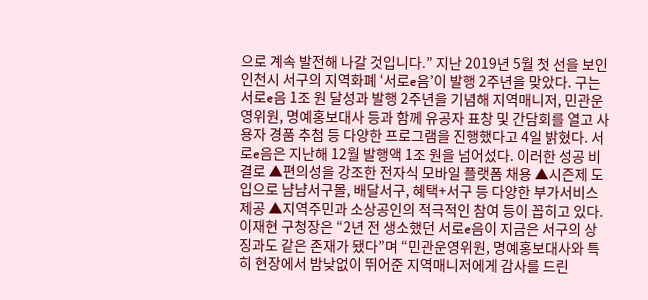으로 계속 발전해 나갈 것입니다.” 지난 2019년 5월 첫 선을 보인 인천시 서구의 지역화폐 ‘서로e음’이 발행 2주년을 맞았다. 구는 서로e음 1조 원 달성과 발행 2주년을 기념해 지역매니저, 민관운영위원, 명예홍보대사 등과 함께 유공자 표창 및 간담회를 열고 사용자 경품 추첨 등 다양한 프로그램을 진행했다고 4일 밝혔다. 서로e음은 지난해 12월 발행액 1조 원을 넘어섰다. 이러한 성공 비결로 ▲편의성을 강조한 전자식 모바일 플랫폼 채용 ▲시즌제 도입으로 냠냠서구몰, 배달서구, 혜택+서구 등 다양한 부가서비스 제공 ▲지역주민과 소상공인의 적극적인 참여 등이 꼽히고 있다. 이재현 구청장은 “2년 전 생소했던 서로e음이 지금은 서구의 상징과도 같은 존재가 됐다”며 “민관운영위원, 명예홍보대사와 특히 현장에서 밤낮없이 뛰어준 지역매니저에게 감사를 드린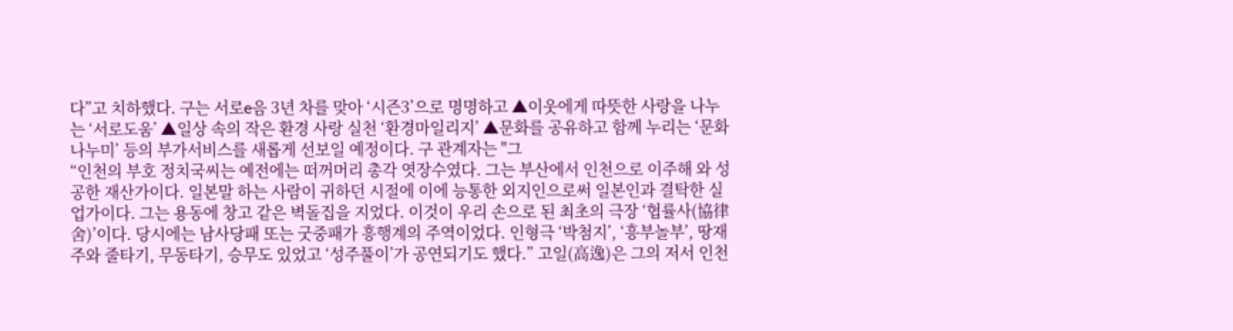다”고 치하했다. 구는 서로e음 3년 차를 맞아 ‘시즌3’으로 명명하고 ▲이웃에게 따뜻한 사랑을 나누는 ‘서로도움’ ▲일상 속의 작은 환경 사랑 실천 ‘환경마일리지’ ▲문화를 공유하고 함께 누리는 ‘문화나누미’ 등의 부가서비스를 새롭게 선보일 예정이다. 구 관계자는 "그
“인천의 부호 정치국씨는 예전에는 떠꺼머리 총각 엿장수였다. 그는 부산에서 인천으로 이주해 와 성공한 재산가이다. 일본말 하는 사람이 귀하던 시절에 이에 능통한 외지인으로써 일본인과 결탁한 실업가이다. 그는 용동에 창고 같은 벽돌집을 지었다. 이것이 우리 손으로 된 최초의 극장 ‘협률사(協律舍)’이다. 당시에는 남사당패 또는 굿중패가 흥행계의 주역이었다. 인형극 ‘박첨지’, ‘흥부놀부’, 땅재주와 줄타기, 무동타기, 승무도 있었고 ‘성주풀이’가 공연되기도 했다.” 고일(高逸)은 그의 저서 인천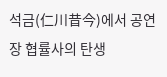석금(仁川昔今)에서 공연장 협률사의 탄생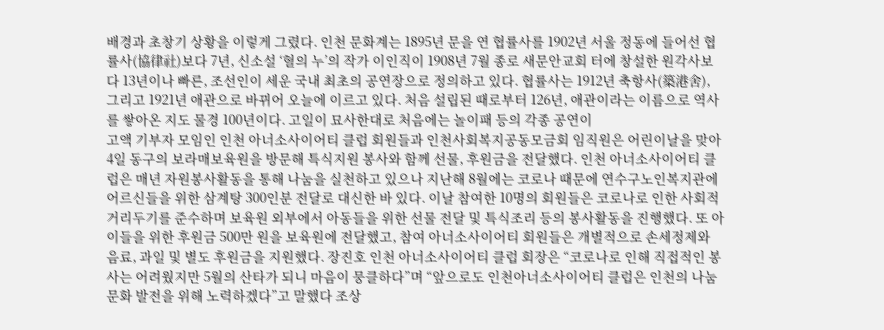배경과 초창기 상황을 이렇게 그렸다. 인천 문화계는 1895년 문을 연 협률사를 1902년 서울 정동에 들어선 협률사(協律社)보다 7년, 신소설 ‘혈의 누’의 작가 이인직이 1908년 7월 종로 새문안교회 터에 창설한 원각사보다 13년이나 빠른, 조선인이 세운 국내 최초의 공연장으로 정의하고 있다. 협률사는 1912년 축항사(築港舍), 그리고 1921년 애관으로 바뀌어 오늘에 이르고 있다. 처음 설립된 때로부터 126년, 애관이라는 이름으로 역사를 쌓아온 지도 물경 100년이다. 고일이 묘사한대로 처음에는 놀이패 등의 각종 공연이
고액 기부자 모임인 인천 아너소사이어티 클럽 회원들과 인천사회복지공동모금회 임직원은 어린이날을 맞아 4일 동구의 보라매보육원을 방문해 특식지원 봉사와 함께 선물, 후원금을 전달했다. 인천 아너소사이어티 클럽은 매년 자원봉사활동을 통해 나눔을 실천하고 있으나 지난해 8월에는 코로나 때문에 연수구노인복지관에 어르신들을 위한 삼계탕 300인분 전달로 대신한 바 있다. 이날 참여한 10명의 회원들은 코로나로 인한 사회적 거리두기를 준수하며 보육원 외부에서 아동들을 위한 선물 전달 및 특식조리 등의 봉사활동을 진행했다. 또 아이들을 위한 후원금 500만 원을 보육원에 전달했고, 참여 아너소사이어티 회원들은 개별적으로 손세정제와 음료, 과일 및 별도 후원금을 지원했다. 장진호 인천 아너소사이어티 클럽 회장은 “코로나로 인해 직접적인 봉사는 어려웠지만 5월의 산타가 되니 마음이 뭉클하다”며 “앞으로도 인천아너소사이어티 클럽은 인천의 나눔문화 발전을 위해 노력하겠다”고 말했다 조상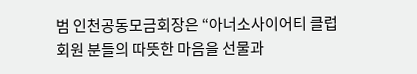범 인천공동모금회장은 “아너소사이어티 클럽 회원 분들의 따뜻한 마음을 선물과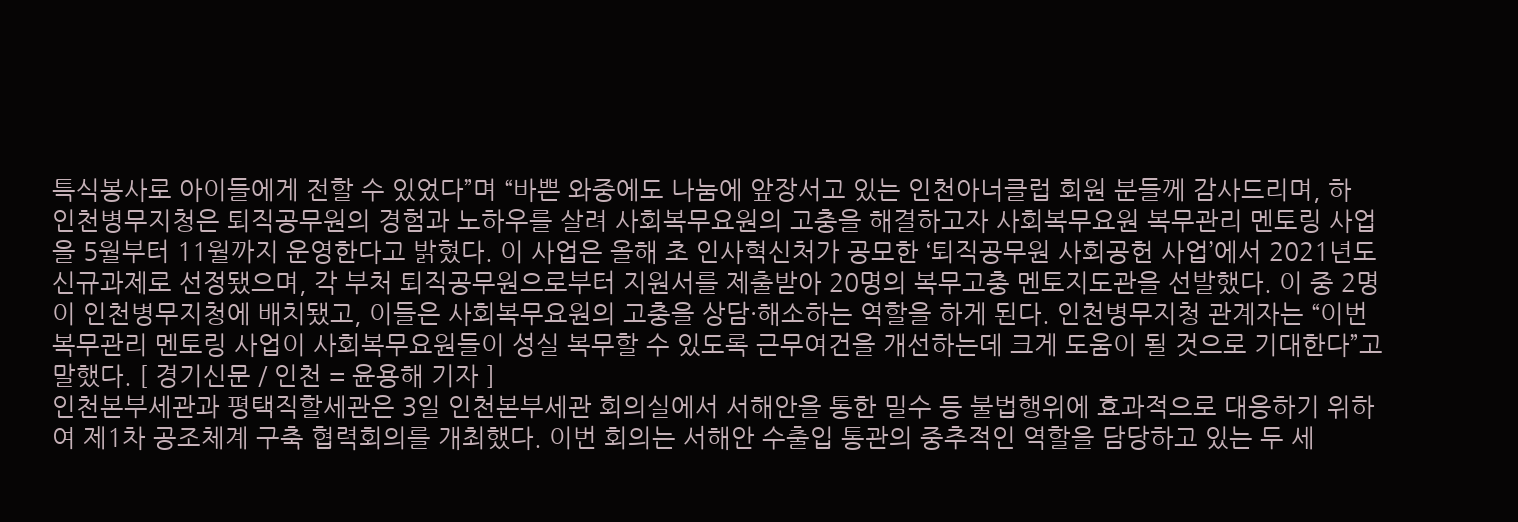특식봉사로 아이들에게 전할 수 있었다”며 “바쁜 와중에도 나눔에 앞장서고 있는 인천아너클럽 회원 분들께 감사드리며, 하
인천병무지청은 퇴직공무원의 경험과 노하우를 살려 사회복무요원의 고충을 해결하고자 사회복무요원 복무관리 멘토링 사업을 5월부터 11월까지 운영한다고 밝혔다. 이 사업은 올해 초 인사혁신처가 공모한 ‘퇴직공무원 사회공헌 사업’에서 2021년도 신규과제로 선정됐으며, 각 부처 퇴직공무원으로부터 지원서를 제출받아 20명의 복무고충 멘토지도관을 선발했다. 이 중 2명이 인천병무지청에 배치됐고, 이들은 사회복무요원의 고충을 상담·해소하는 역할을 하게 된다. 인천병무지청 관계자는 “이번 복무관리 멘토링 사업이 사회복무요원들이 성실 복무할 수 있도록 근무여건을 개선하는데 크게 도움이 될 것으로 기대한다”고 말했다. [ 경기신문 / 인천 = 윤용해 기자 ]
인천본부세관과 평택직할세관은 3일 인천본부세관 회의실에서 서해안을 통한 밀수 등 불법행위에 효과적으로 대응하기 위하여 제1차 공조체계 구축 협력회의를 개최했다. 이번 회의는 서해안 수출입 통관의 중추적인 역할을 담당하고 있는 두 세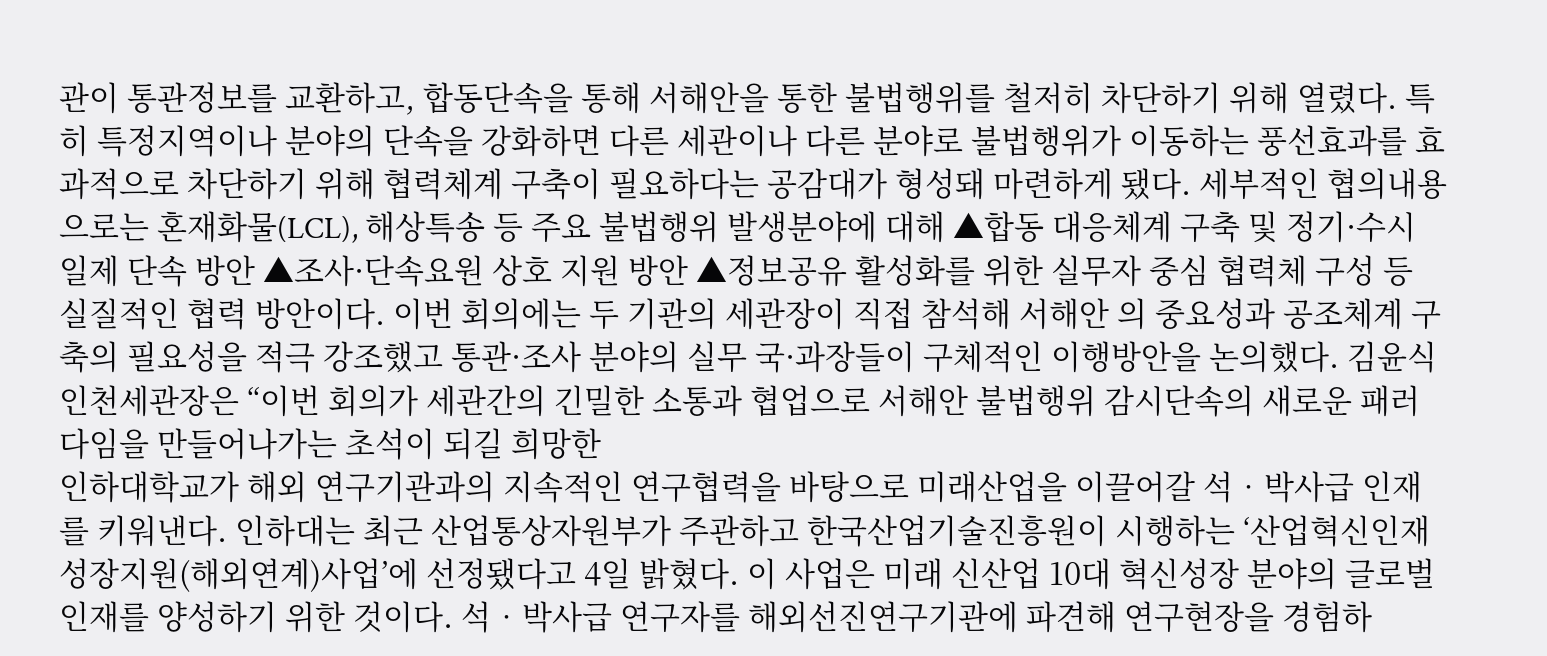관이 통관정보를 교환하고, 합동단속을 통해 서해안을 통한 불법행위를 철저히 차단하기 위해 열렸다. 특히 특정지역이나 분야의 단속을 강화하면 다른 세관이나 다른 분야로 불법행위가 이동하는 풍선효과를 효과적으로 차단하기 위해 협력체계 구축이 필요하다는 공감대가 형성돼 마련하게 됐다. 세부적인 협의내용으로는 혼재화물(LCL), 해상특송 등 주요 불법행위 발생분야에 대해 ▲합동 대응체계 구축 및 정기·수시 일제 단속 방안 ▲조사·단속요원 상호 지원 방안 ▲정보공유 활성화를 위한 실무자 중심 협력체 구성 등 실질적인 협력 방안이다. 이번 회의에는 두 기관의 세관장이 직접 참석해 서해안 의 중요성과 공조체계 구축의 필요성을 적극 강조했고 통관·조사 분야의 실무 국·과장들이 구체적인 이행방안을 논의했다. 김윤식 인천세관장은 “이번 회의가 세관간의 긴밀한 소통과 협업으로 서해안 불법행위 감시단속의 새로운 패러다임을 만들어나가는 초석이 되길 희망한
인하대학교가 해외 연구기관과의 지속적인 연구협력을 바탕으로 미래산업을 이끌어갈 석‧박사급 인재를 키워낸다. 인하대는 최근 산업통상자원부가 주관하고 한국산업기술진흥원이 시행하는 ‘산업혁신인재성장지원(해외연계)사업’에 선정됐다고 4일 밝혔다. 이 사업은 미래 신산업 10대 혁신성장 분야의 글로벌 인재를 양성하기 위한 것이다. 석‧박사급 연구자를 해외선진연구기관에 파견해 연구현장을 경험하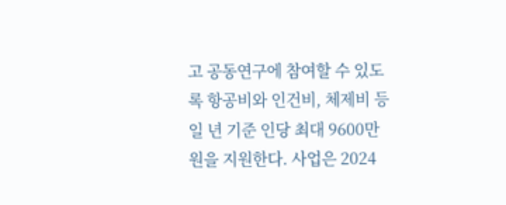고 공동연구에 참여할 수 있도록 항공비와 인건비, 체제비 등 일 년 기준 인당 최대 9600만 원을 지원한다. 사업은 2024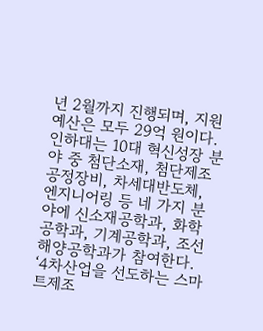년 2월까지 진행되며, 지원예산은 모두 29억 원이다. 인하대는 10대 혁신성장 분야 중 첨단소재, 첨단제조공정장비, 차세대반도체, 엔지니어링 등 네 가지 분야에 신소재공학과, 화학공학과, 기계공학과, 조선해양공학과가 참여한다. ‘4차산업을 선도하는 스마트제조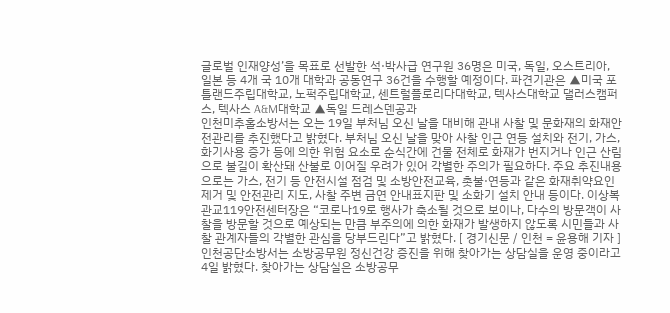글로벌 인재양성’을 목표로 선발한 석·박사급 연구원 36명은 미국, 독일, 오스트리아, 일본 등 4개 국 10개 대학과 공동연구 36건을 수행할 예정이다. 파견기관은 ▲미국 포틀랜드주립대학교, 노퍽주립대학교, 센트럴플로리다대학교, 텍사스대학교 댈러스캠퍼스, 텍사스 A&M대학교 ▲독일 드레스덴공과
인천미추홀소방서는 오는 19일 부처님 오신 날을 대비해 관내 사찰 및 문화재의 화재안전관리를 추진했다고 밝혔다. 부처님 오신 날을 맞아 사찰 인근 연등 설치와 전기, 가스, 화기사용 증가 등에 의한 위험 요소로 순식간에 건물 전체로 화재가 번지거나 인근 산림으로 불길이 확산돼 산불로 이어질 우려가 있어 각별한 주의가 필요하다. 주요 추진내용으로는 가스, 전기 등 안전시설 점검 및 소방안전교육, 촛불·연등과 같은 화재취약요인 제거 및 안전관리 지도, 사찰 주변 금연 안내표지판 및 소화기 설치 안내 등이다. 이상복 관교119안전센터장은 “코로나19로 행사가 축소될 것으로 보이나, 다수의 방문객이 사찰을 방문할 것으로 예상되는 만큼 부주의에 의한 화재가 발생하지 않도록 시민들과 사찰 관계자들의 각별한 관심을 당부드린다”고 밝혔다. [ 경기신문 / 인천 = 윤용해 기자 ]
인천공단소방서는 소방공무원 정신건강 증진을 위해 찾아가는 상담실을 운영 중이라고 4일 밝혔다. 찾아가는 상담실은 소방공무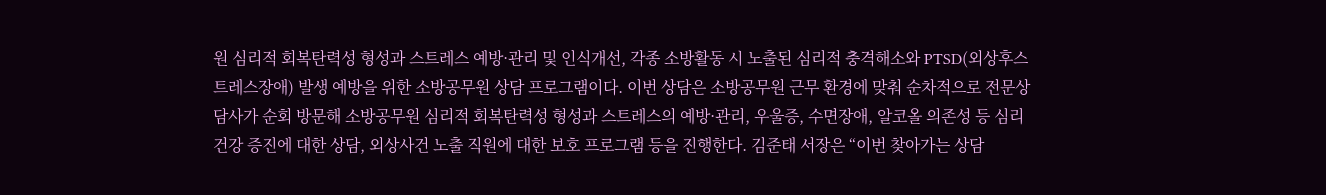원 심리적 회복탄력성 형성과 스트레스 예방·관리 및 인식개선, 각종 소방활동 시 노출된 심리적 충격해소와 PTSD(외상후스트레스장애) 발생 예방을 위한 소방공무원 상담 프로그램이다. 이번 상담은 소방공무원 근무 환경에 맞춰 순차적으로 전문상담사가 순회 방문해 소방공무원 심리적 회복탄력성 형성과 스트레스의 예방·관리, 우울증, 수면장애, 알코올 의존성 등 심리건강 증진에 대한 상담, 외상사건 노출 직원에 대한 보호 프로그램 등을 진행한다. 김준태 서장은 “이번 찾아가는 상담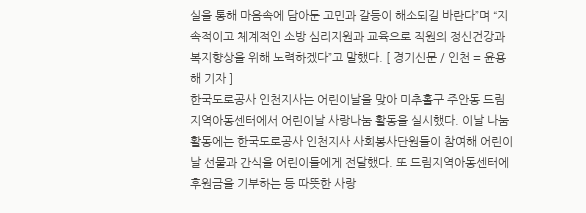실을 통해 마음속에 담아둔 고민과 갈등이 해소되길 바란다”며 “지속적이고 체계적인 소방 심리지원과 교육으로 직원의 정신건강과 복지향상을 위해 노력하겠다”고 말했다. [ 경기신문 / 인천 = 윤용해 기자 ]
한국도로공사 인천지사는 어린이날을 맞아 미추홀구 주안동 드림지역아동센터에서 어린이날 사랑나눔 활동을 실시했다. 이날 나눔 활동에는 한국도로공사 인천지사 사회봉사단원들이 참여해 어린이날 선물과 간식을 어린이들에게 전달했다. 또 드림지역아동센터에 후원금을 기부하는 등 따뜻한 사랑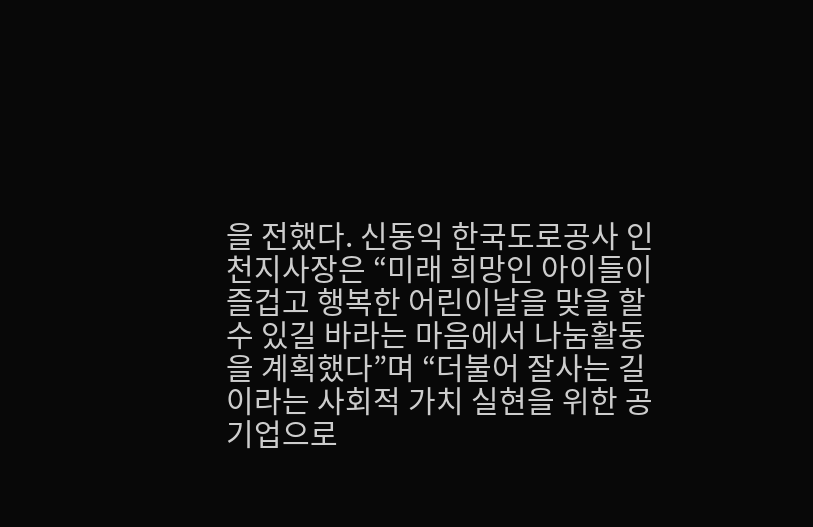을 전했다. 신동익 한국도로공사 인천지사장은 “미래 희망인 아이들이 즐겁고 행복한 어린이날을 맞을 할 수 있길 바라는 마음에서 나눔활동을 계획했다”며 “더불어 잘사는 길이라는 사회적 가치 실현을 위한 공기업으로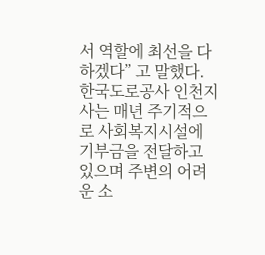서 역할에 최선을 다하겠다” 고 말했다. 한국도로공사 인천지사는 매년 주기적으로 사회복지시설에 기부금을 전달하고 있으며 주변의 어려운 소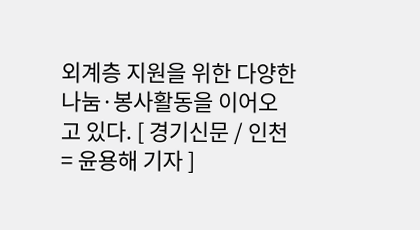외계층 지원을 위한 다양한 나눔·봉사활동을 이어오고 있다. [ 경기신문 / 인천 = 윤용해 기자 ]